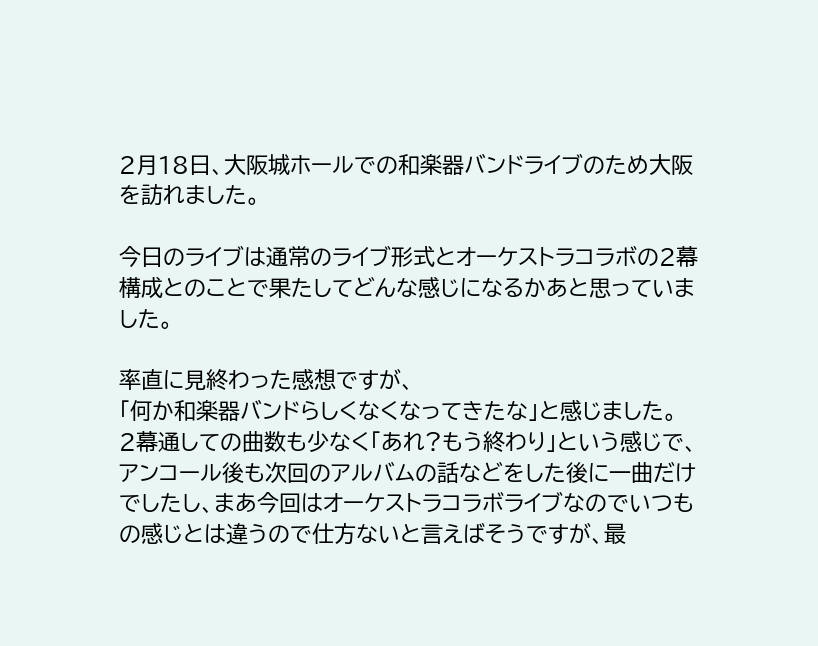2月18日、大阪城ホールでの和楽器バンドライブのため大阪を訪れました。

今日のライブは通常のライブ形式とオーケストラコラボの2幕構成とのことで果たしてどんな感じになるかあと思っていました。

率直に見終わった感想ですが、
「何か和楽器バンドらしくなくなってきたな」と感じました。
2幕通しての曲数も少なく「あれ?もう終わり」という感じで、アンコール後も次回のアルバムの話などをした後に一曲だけでしたし、まあ今回はオーケストラコラボライブなのでいつもの感じとは違うので仕方ないと言えばそうですが、最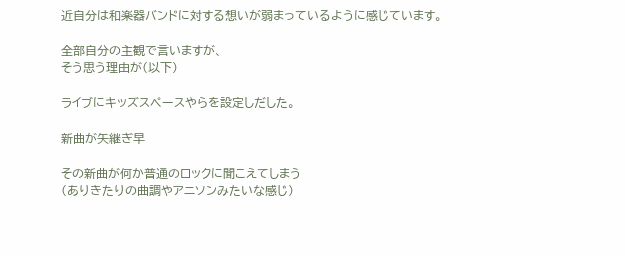近自分は和楽器バンドに対する想いが弱まっているように感じています。

全部自分の主観で言いますが、
そう思う理由が(以下)

ライブにキッズスペースやらを設定しだした。

新曲が矢継ぎ早

その新曲が何か普通のロックに聞こえてしまう
(ありきたりの曲調やアニソンみたいな感じ)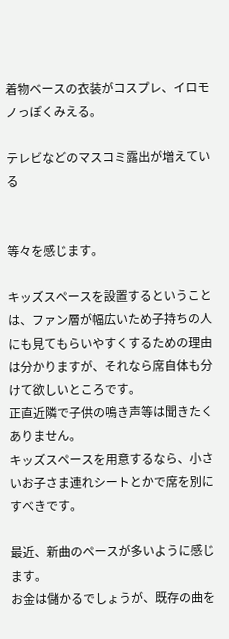着物ベースの衣装がコスプレ、イロモノっぽくみえる。

テレビなどのマスコミ露出が増えている


等々を感じます。

キッズスペースを設置するということは、ファン層が幅広いため子持ちの人にも見てもらいやすくするための理由は分かりますが、それなら席自体も分けて欲しいところです。
正直近隣で子供の鳴き声等は聞きたくありません。
キッズスペースを用意するなら、小さいお子さま連れシートとかで席を別にすべきです。

最近、新曲のペースが多いように感じます。
お金は儲かるでしょうが、既存の曲を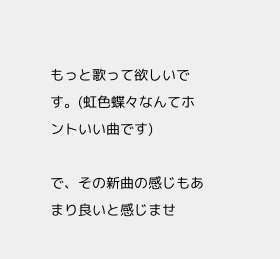もっと歌って欲しいです。(虹色蝶々なんてホントいい曲です)

で、その新曲の感じもあまり良いと感じませ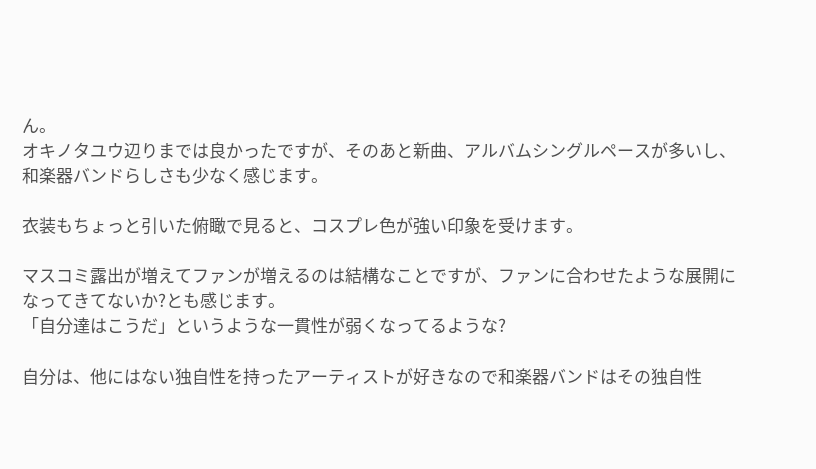ん。
オキノタユウ辺りまでは良かったですが、そのあと新曲、アルバムシングルペースが多いし、和楽器バンドらしさも少なく感じます。

衣装もちょっと引いた俯瞰で見ると、コスプレ色が強い印象を受けます。

マスコミ露出が増えてファンが増えるのは結構なことですが、ファンに合わせたような展開になってきてないか?とも感じます。
「自分達はこうだ」というような一貫性が弱くなってるような?

自分は、他にはない独自性を持ったアーティストが好きなので和楽器バンドはその独自性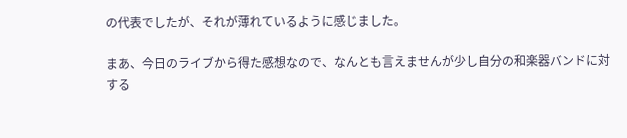の代表でしたが、それが薄れているように感じました。

まあ、今日のライブから得た感想なので、なんとも言えませんが少し自分の和楽器バンドに対する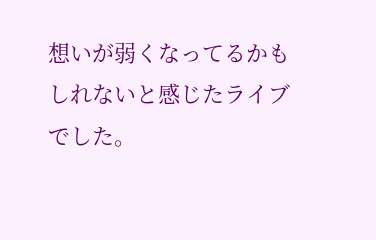想いが弱くなってるかもしれないと感じたライブでした。